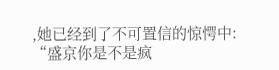,她已经到了不可置信的惊愕中:
“盛京你是不是疯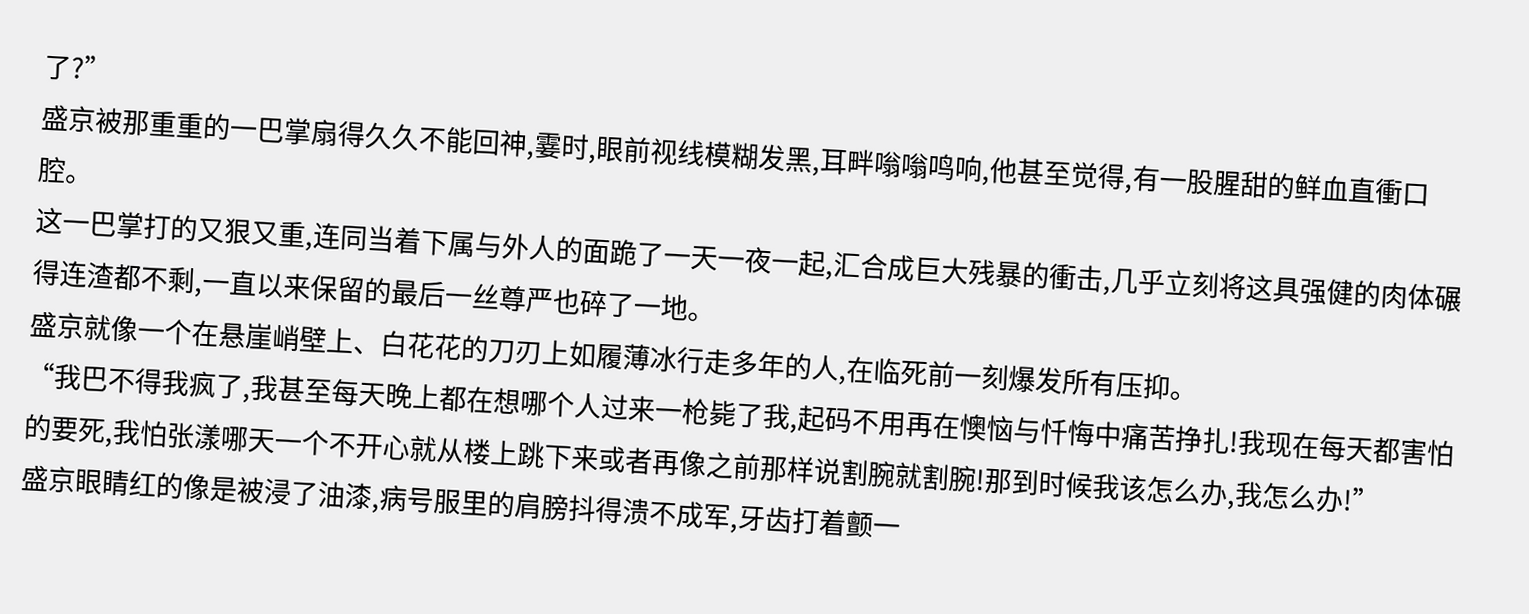了?”
盛京被那重重的一巴掌扇得久久不能回神,霎时,眼前视线模糊发黑,耳畔嗡嗡鸣响,他甚至觉得,有一股腥甜的鲜血直衝口腔。
这一巴掌打的又狠又重,连同当着下属与外人的面跪了一天一夜一起,汇合成巨大残暴的衝击,几乎立刻将这具强健的肉体碾得连渣都不剩,一直以来保留的最后一丝尊严也碎了一地。
盛京就像一个在悬崖峭壁上、白花花的刀刃上如履薄冰行走多年的人,在临死前一刻爆发所有压抑。
“我巴不得我疯了,我甚至每天晚上都在想哪个人过来一枪毙了我,起码不用再在懊恼与忏悔中痛苦挣扎!我现在每天都害怕的要死,我怕张漾哪天一个不开心就从楼上跳下来或者再像之前那样说割腕就割腕!那到时候我该怎么办,我怎么办!”
盛京眼睛红的像是被浸了油漆,病号服里的肩膀抖得溃不成军,牙齿打着颤一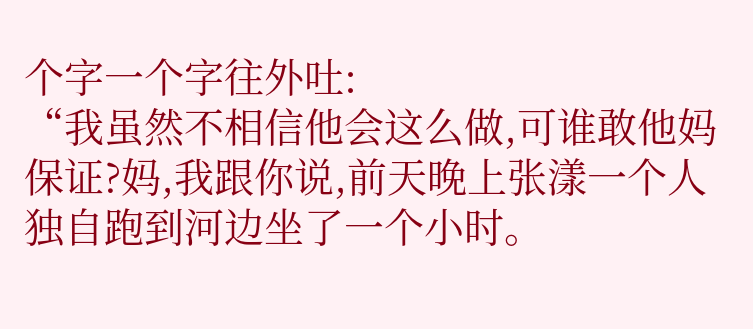个字一个字往外吐:
“我虽然不相信他会这么做,可谁敢他妈保证?妈,我跟你说,前天晚上张漾一个人独自跑到河边坐了一个小时。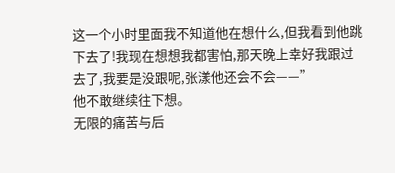这一个小时里面我不知道他在想什么,但我看到他跳下去了!我现在想想我都害怕,那天晚上幸好我跟过去了,我要是没跟呢,张漾他还会不会——”
他不敢继续往下想。
无限的痛苦与后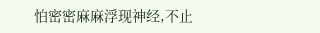怕密密麻麻浮现神经,不止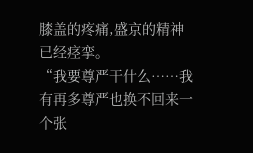膝盖的疼痛,盛京的精神已经痉挛。
“我要尊严干什么……我有再多尊严也换不回来一个张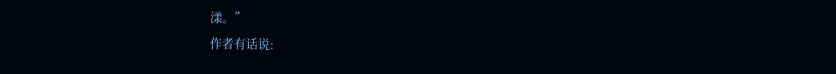漾。”
作者有话说: